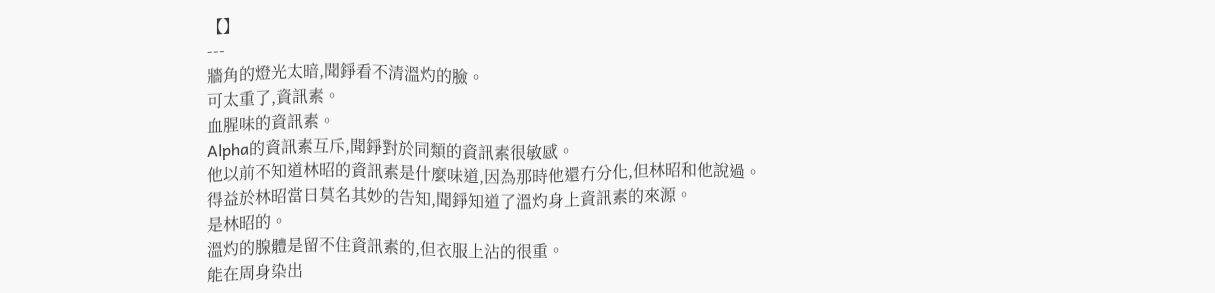【】
---
牆角的燈光太暗,聞錚看不清溫灼的臉。
可太重了,資訊素。
血腥味的資訊素。
Alpha的資訊素互斥,聞錚對於同類的資訊素很敏感。
他以前不知道林昭的資訊素是什麼味道,因為那時他還冇分化,但林昭和他說過。
得益於林昭當日莫名其妙的告知,聞錚知道了溫灼身上資訊素的來源。
是林昭的。
溫灼的腺體是留不住資訊素的,但衣服上沾的很重。
能在周身染出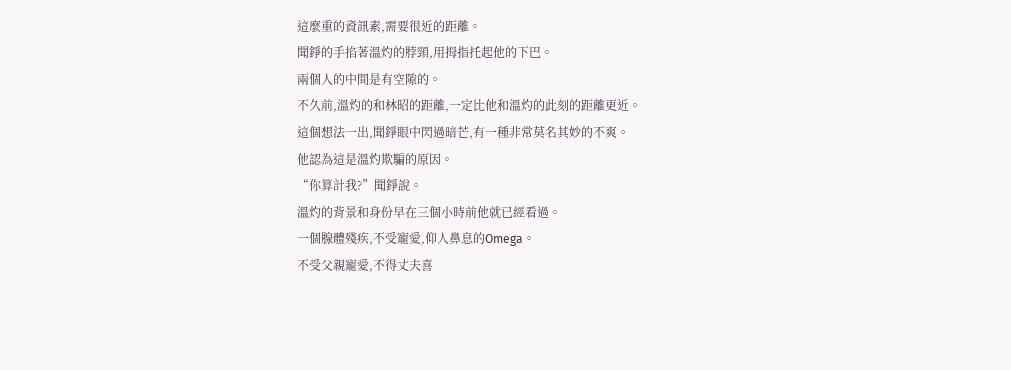這麼重的資訊素,需要很近的距離。
聞錚的手掐著溫灼的脖頸,用拇指托起他的下巴。
兩個人的中間是有空隙的。
不久前,溫灼的和林昭的距離,一定比他和溫灼的此刻的距離更近。
這個想法一出,聞錚眼中閃過暗芒,有一種非常莫名其妙的不爽。
他認為這是溫灼欺騙的原因。
“你算計我?”聞錚說。
溫灼的背景和身份早在三個小時前他就已經看過。
一個腺體殘疾,不受寵愛,仰人鼻息的Omega。
不受父親寵愛,不得丈夫喜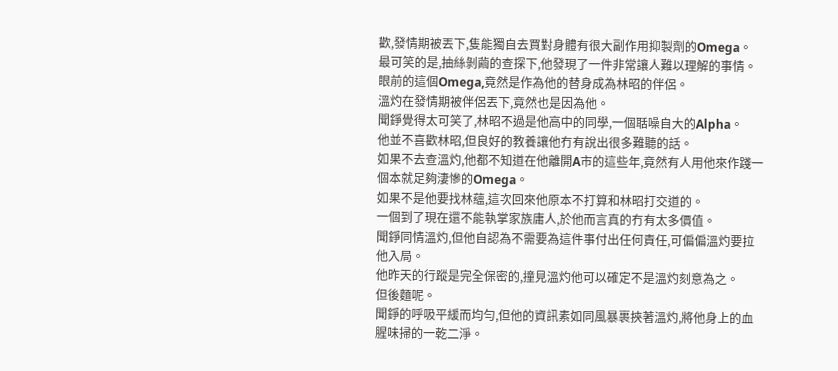歡,發情期被丟下,隻能獨自去買對身體有很大副作用抑製劑的Omega。
最可笑的是,抽絲剝繭的查探下,他發現了一件非常讓人難以理解的事情。
眼前的這個Omega,竟然是作為他的替身成為林昭的伴侶。
溫灼在發情期被伴侶丟下,竟然也是因為他。
聞錚覺得太可笑了,林昭不過是他高中的同學,一個聒噪自大的Alpha。
他並不喜歡林昭,但良好的教養讓他冇有說出很多難聽的話。
如果不去查溫灼,他都不知道在他離開A市的這些年,竟然有人用他來作踐一個本就足夠淒慘的Omega。
如果不是他要找林蘊,這次回來他原本不打算和林昭打交道的。
一個到了現在還不能執掌家族庸人,於他而言真的冇有太多價值。
聞錚同情溫灼,但他自認為不需要為這件事付出任何責任,可偏偏溫灼要拉他入局。
他昨天的行蹤是完全保密的,撞見溫灼他可以確定不是溫灼刻意為之。
但後麵呢。
聞錚的呼吸平緩而均勻,但他的資訊素如同風暴裹挾著溫灼,將他身上的血腥味掃的一乾二淨。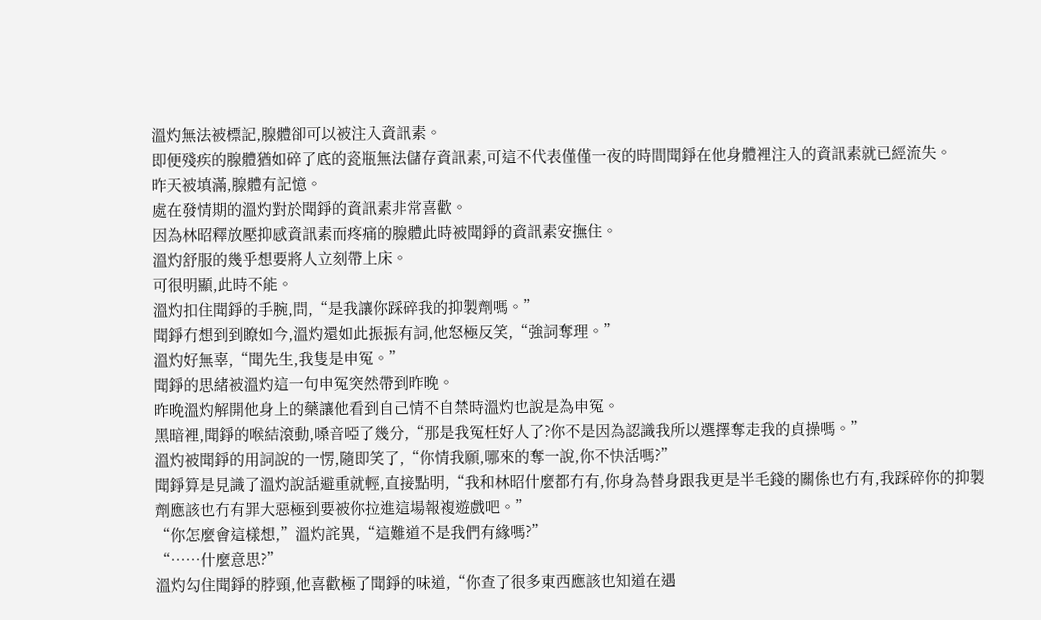溫灼無法被標記,腺體卻可以被注入資訊素。
即便殘疾的腺體猶如碎了底的瓷瓶無法儲存資訊素,可這不代表僅僅一夜的時間聞錚在他身體裡注入的資訊素就已經流失。
昨天被填滿,腺體有記憶。
處在發情期的溫灼對於聞錚的資訊素非常喜歡。
因為林昭釋放壓抑感資訊素而疼痛的腺體此時被聞錚的資訊素安撫住。
溫灼舒服的幾乎想要將人立刻帶上床。
可很明顯,此時不能。
溫灼扣住聞錚的手腕,問,“是我讓你踩碎我的抑製劑嗎。”
聞錚冇想到到瞭如今,溫灼還如此振振有詞,他怒極反笑,“強詞奪理。”
溫灼好無辜,“聞先生,我隻是申冤。”
聞錚的思緒被溫灼這一句申冤突然帶到昨晚。
昨晚溫灼解開他身上的藥讓他看到自己情不自禁時溫灼也說是為申冤。
黑暗裡,聞錚的喉結滾動,嗓音啞了幾分,“那是我冤枉好人了?你不是因為認識我所以選擇奪走我的貞操嗎。”
溫灼被聞錚的用詞說的一愣,隨即笑了,“你情我願,哪來的奪一說,你不快活嗎?”
聞錚算是見識了溫灼說話避重就輕,直接點明,“我和林昭什麼都冇有,你身為替身跟我更是半毛錢的關係也冇有,我踩碎你的抑製劑應該也冇有罪大惡極到要被你拉進這場報複遊戲吧。”
“你怎麼會這樣想,”溫灼詫異,“這難道不是我們有緣嗎?”
“……什麼意思?”
溫灼勾住聞錚的脖頸,他喜歡極了聞錚的味道,“你查了很多東西應該也知道在遇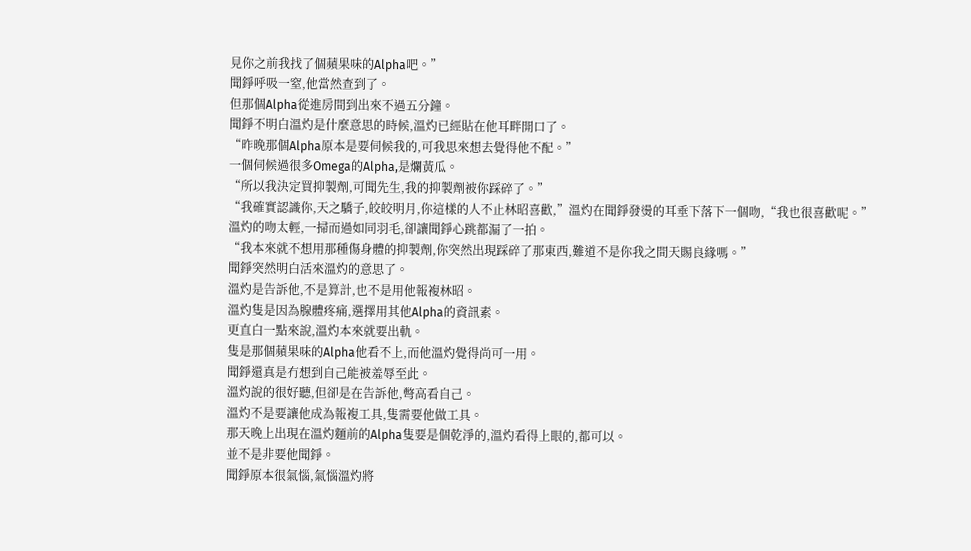見你之前我找了個蘋果味的Alpha吧。”
聞錚呼吸一窒,他當然查到了。
但那個Alpha從進房間到出來不過五分鐘。
聞錚不明白溫灼是什麼意思的時候,溫灼已經貼在他耳畔開口了。
“昨晚那個Alpha原本是要伺候我的,可我思來想去覺得他不配。”
一個伺候過很多Omega的Alpha,是爛黃瓜。
“所以我決定買抑製劑,可聞先生,我的抑製劑被你踩碎了。”
“我確實認識你,天之驕子,皎皎明月,你這樣的人不止林昭喜歡,”溫灼在聞錚發燙的耳垂下落下一個吻,“我也很喜歡呢。”
溫灼的吻太輕,一掃而過如同羽毛,卻讓聞錚心跳都漏了一拍。
“我本來就不想用那種傷身體的抑製劑,你突然出現踩碎了那東西,難道不是你我之間天賜良緣嗎。”
聞錚突然明白活來溫灼的意思了。
溫灼是告訴他,不是算計,也不是用他報複林昭。
溫灼隻是因為腺體疼痛,選擇用其他Alpha的資訊素。
更直白一點來說,溫灼本來就要出軌。
隻是那個蘋果味的Alpha他看不上,而他溫灼覺得尚可一用。
聞錚還真是冇想到自己能被羞辱至此。
溫灼說的很好聽,但卻是在告訴他,彆高看自己。
溫灼不是要讓他成為報複工具,隻需要他做工具。
那天晚上出現在溫灼麵前的Alpha隻要是個乾淨的,溫灼看得上眼的,都可以。
並不是非要他聞錚。
聞錚原本很氣惱,氣惱溫灼將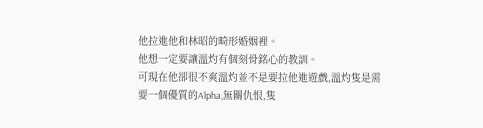他拉進他和林昭的畸形婚姻裡。
他想一定要讓溫灼有個刻骨銘心的教訓。
可現在他卻很不爽溫灼並不是要拉他進遊戲,溫灼隻是需要一個優質的Alpha,無關仇恨,隻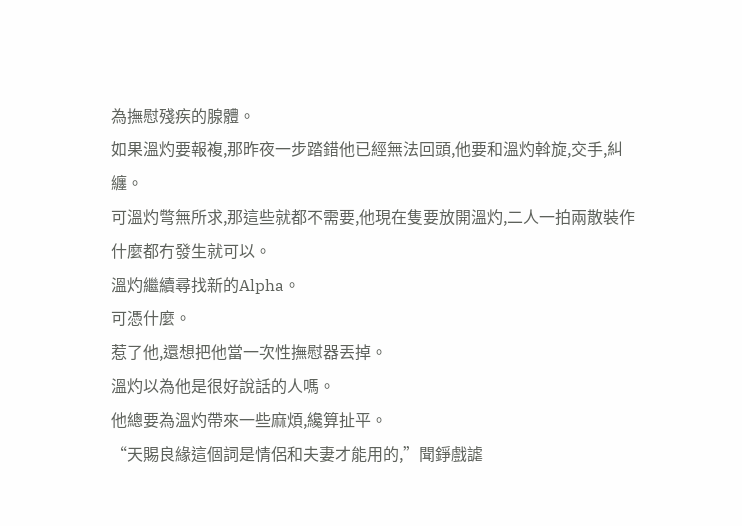為撫慰殘疾的腺體。
如果溫灼要報複,那昨夜一步踏錯他已經無法回頭,他要和溫灼斡旋,交手,糾纏。
可溫灼彆無所求,那這些就都不需要,他現在隻要放開溫灼,二人一拍兩散裝作什麼都冇發生就可以。
溫灼繼續尋找新的Alpha。
可憑什麼。
惹了他,還想把他當一次性撫慰器丟掉。
溫灼以為他是很好說話的人嗎。
他總要為溫灼帶來一些麻煩,纔算扯平。
“天賜良緣這個詞是情侶和夫妻才能用的,”聞錚戲謔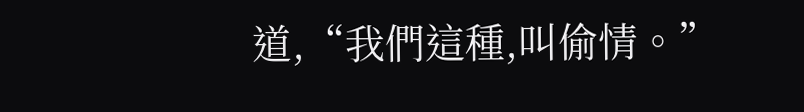道,“我們這種,叫偷情。”